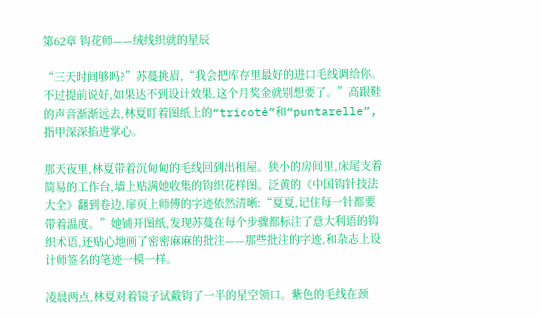第62章 钩花师——绒线织就的星辰

“三天时间够吗?”苏蔓挑眉,“我会把库存里最好的进口毛线调给你。不过提前说好,如果达不到设计效果,这个月奖金就别想要了。”高跟鞋的声音渐渐远去,林夏盯着图纸上的“tricoté”和“puntarelle”,指甲深深掐进掌心。

那天夜里,林夏带着沉甸甸的毛线回到出租屋。狭小的房间里,床尾支着简易的工作台,墙上贴满她收集的钩织花样图。泛黄的《中国钩针技法大全》翻到卷边,扉页上师傅的字迹依然清晰:“夏夏,记住每一针都要带着温度。”她铺开图纸,发现苏蔓在每个步骤都标注了意大利语的钩织术语,还贴心地画了密密麻麻的批注——那些批注的字迹,和杂志上设计师签名的笔迹一模一样。

凌晨两点,林夏对着镜子试戴钩了一半的星空领口。紫色的毛线在颈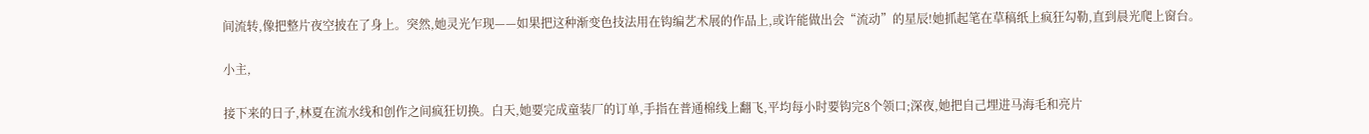间流转,像把整片夜空披在了身上。突然,她灵光乍现——如果把这种渐变色技法用在钩编艺术展的作品上,或许能做出会“流动”的星辰!她抓起笔在草稿纸上疯狂勾勒,直到晨光爬上窗台。

小主,

接下来的日子,林夏在流水线和创作之间疯狂切换。白天,她要完成童装厂的订单,手指在普通棉线上翻飞,平均每小时要钩完8个领口;深夜,她把自己埋进马海毛和亮片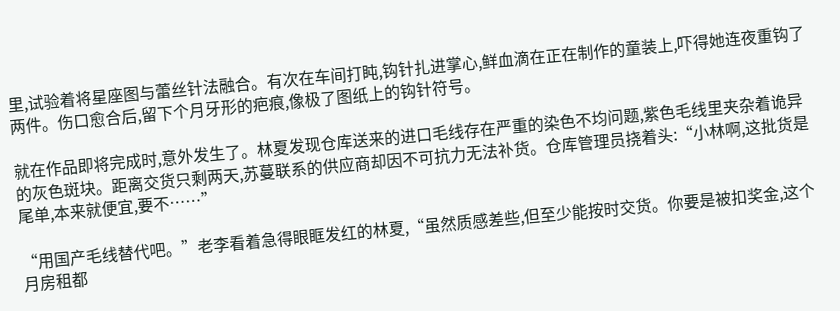里,试验着将星座图与蕾丝针法融合。有次在车间打盹,钩针扎进掌心,鲜血滴在正在制作的童装上,吓得她连夜重钩了两件。伤口愈合后,留下个月牙形的疤痕,像极了图纸上的钩针符号。

就在作品即将完成时,意外发生了。林夏发现仓库送来的进口毛线存在严重的染色不均问题,紫色毛线里夹杂着诡异的灰色斑块。距离交货只剩两天,苏蔓联系的供应商却因不可抗力无法补货。仓库管理员挠着头:“小林啊,这批货是尾单,本来就便宜,要不……”

“用国产毛线替代吧。”老李看着急得眼眶发红的林夏,“虽然质感差些,但至少能按时交货。你要是被扣奖金,这个月房租都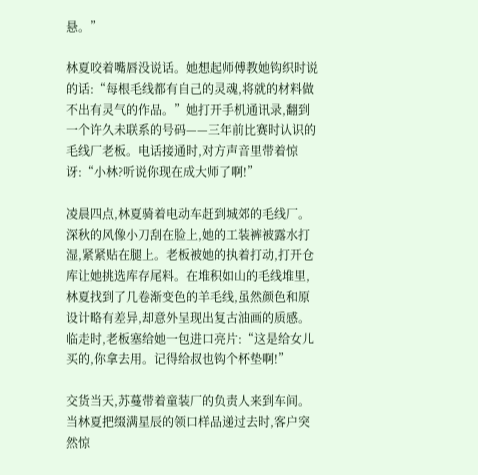悬。”

林夏咬着嘴唇没说话。她想起师傅教她钩织时说的话:“每根毛线都有自己的灵魂,将就的材料做不出有灵气的作品。”她打开手机通讯录,翻到一个许久未联系的号码——三年前比赛时认识的毛线厂老板。电话接通时,对方声音里带着惊讶:“小林?听说你现在成大师了啊!”

凌晨四点,林夏骑着电动车赶到城郊的毛线厂。深秋的风像小刀刮在脸上,她的工装裤被露水打湿,紧紧贴在腿上。老板被她的执着打动,打开仓库让她挑选库存尾料。在堆积如山的毛线堆里,林夏找到了几卷渐变色的羊毛线,虽然颜色和原设计略有差异,却意外呈现出复古油画的质感。临走时,老板塞给她一包进口亮片:“这是给女儿买的,你拿去用。记得给叔也钩个杯垫啊!”

交货当天,苏蔓带着童装厂的负责人来到车间。当林夏把缀满星辰的领口样品递过去时,客户突然惊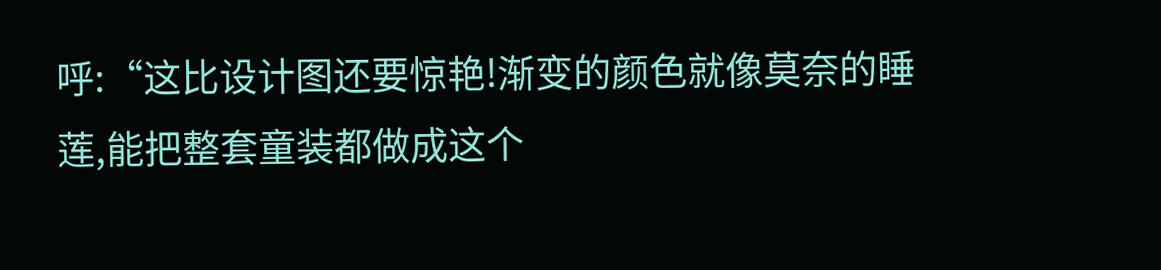呼:“这比设计图还要惊艳!渐变的颜色就像莫奈的睡莲,能把整套童装都做成这个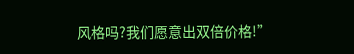风格吗?我们愿意出双倍价格!”